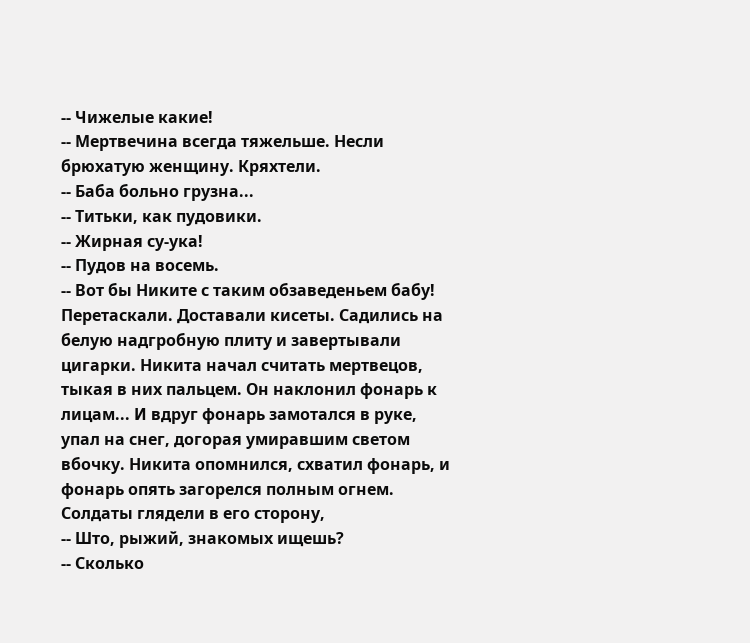-- Чижелые какие!
-- Мертвечина всегда тяжельше. Несли брюхатую женщину. Кряхтели.
-- Баба больно грузна...
-- Титьки, как пудовики.
-- Жирная су-ука!
-- Пудов на восемь.
-- Вот бы Никите с таким обзаведеньем бабу!
Перетаскали. Доставали кисеты. Садились на белую надгробную плиту и завертывали цигарки. Никита начал считать мертвецов, тыкая в них пальцем. Он наклонил фонарь к лицам... И вдруг фонарь замотался в руке, упал на снег, догорая умиравшим светом вбочку. Никита опомнился, схватил фонарь, и фонарь опять загорелся полным огнем. Солдаты глядели в его сторону,
-- Што, рыжий, знакомых ищешь?
-- Сколько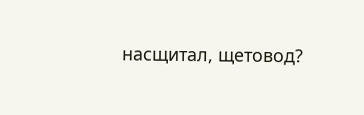насщитал, щетовод?